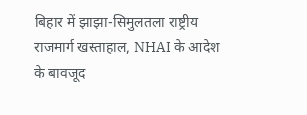बिहार में झाझा-सिमुलतला राष्ट्रीय राजमार्ग खस्ताहाल, NHAI के आदेश के बावजूद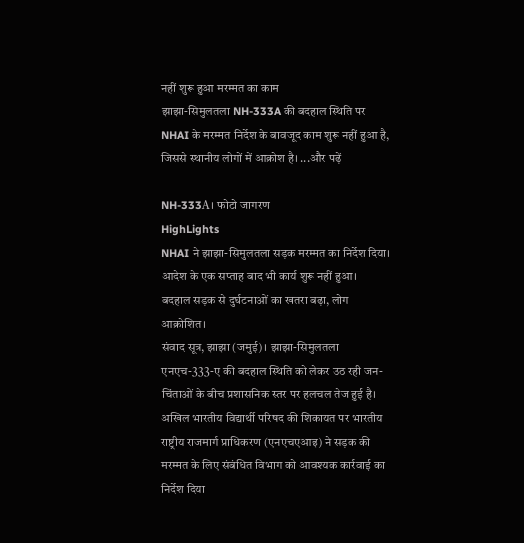नहीं शुरू हुआ मरम्मत का काम
झाझा-सिमुलतला NH-333A की बदहाल स्थिति पर NHAI के मरम्मत निर्देश के बावजूद काम शुरू नहीं हुआ है, जिससे स्थानीय लोगों में आक्रोश है। ...और पढ़ें

NH-333A। फोटो जागरण
HighLights
NHAI ने झाझा-सिमुलतला सड़क मरम्मत का निर्देश दिया।
आदेश के एक सप्ताह बाद भी कार्य शुरू नहीं हुआ।
बदहाल सड़क से दुर्घटनाओं का खतरा बढ़ा, लोग आक्रोशित।
संवाद सूत्र, झाझा (जमुई)। झाझा-सिमुलतला एनएच-333-ए की बदहाल स्थिति को लेकर उठ रही जन-चिंताओं के बीच प्रशासनिक स्तर पर हलचल तेज हुई है। अखिल भारतीय विद्यार्थी परिषद की शिकायत पर भारतीय राष्ट्रीय राजमार्ग प्राधिकरण (एनएचएआइ) ने सड़क की मरम्मत के लिए संबंधित विभाग को आवश्यक कार्रवाई का निर्देश दिया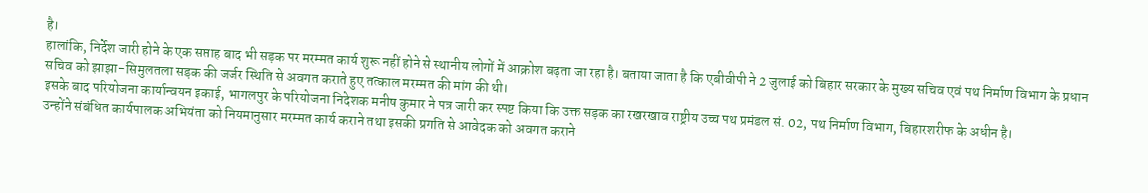है।
हालांकि, निर्देश जारी होने के एक सप्ताह बाद भी सड़क पर मरम्मत कार्य शुरू नहीं होने से स्थानीय लोगों में आक्रोश बढ़ता जा रहा है। बताया जाता है कि एबीवीपी ने 2 जुलाई को बिहार सरकार के मुख्य सचिव एवं पथ निर्माण विभाग के प्रधान सचिव को झाझा-सिमुलतला सड़क की जर्जर स्थिति से अवगत कराते हुए तत्काल मरम्मत की मांग की थी।
इसके बाद परियोजना कार्यान्वयन इकाई, भागलपुर के परियोजना निदेशक मनीष कुमार ने पत्र जारी कर स्पष्ट किया कि उक्त सड़क का रखरखाव राष्ट्रीय उच्च पथ प्रमंडल सं. 02, पथ निर्माण विभाग, बिहारशरीफ के अधीन है।
उन्होंने संबंधित कार्यपालक अभियंता को नियमानुसार मरम्मत कार्य कराने तथा इसकी प्रगति से आवेदक को अवगत कराने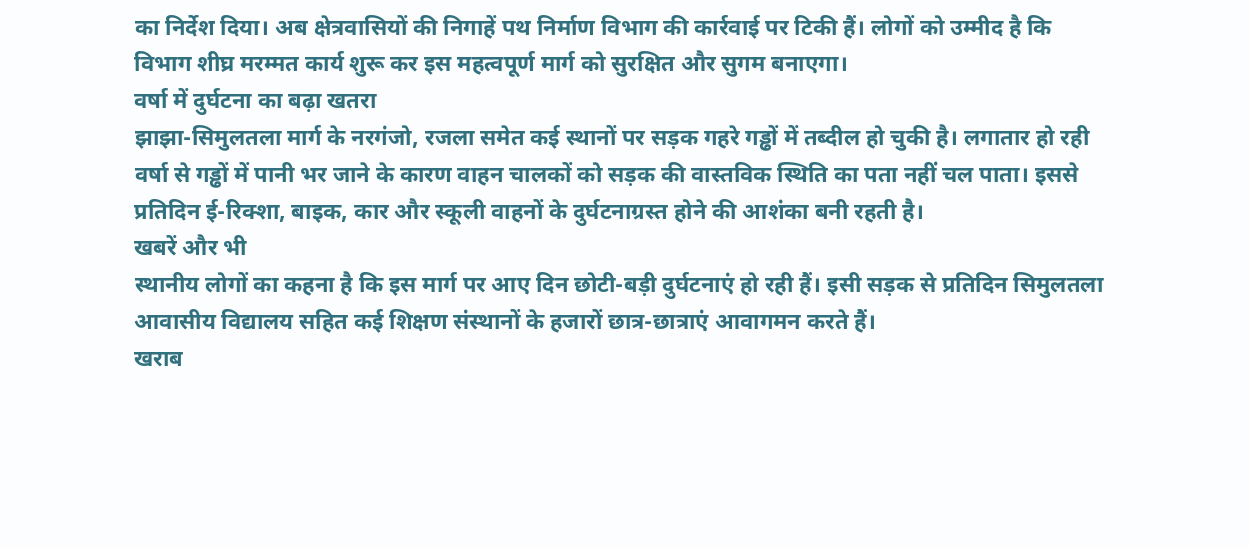का निर्देश दिया। अब क्षेत्रवासियों की निगाहें पथ निर्माण विभाग की कार्रवाई पर टिकी हैं। लोगों को उम्मीद है कि विभाग शीघ्र मरम्मत कार्य शुरू कर इस महत्वपूर्ण मार्ग को सुरक्षित और सुगम बनाएगा।
वर्षा में दुर्घटना का बढ़ा खतरा
झाझा-सिमुलतला मार्ग के नरगंजो, रजला समेत कई स्थानों पर सड़क गहरे गड्ढों में तब्दील हो चुकी है। लगातार हो रही वर्षा से गड्ढों में पानी भर जाने के कारण वाहन चालकों को सड़क की वास्तविक स्थिति का पता नहीं चल पाता। इससे प्रतिदिन ई-रिक्शा, बाइक, कार और स्कूली वाहनों के दुर्घटनाग्रस्त होने की आशंका बनी रहती है।
खबरें और भी
स्थानीय लोगों का कहना है कि इस मार्ग पर आए दिन छोटी-बड़ी दुर्घटनाएं हो रही हैं। इसी सड़क से प्रतिदिन सिमुलतला आवासीय विद्यालय सहित कई शिक्षण संस्थानों के हजारों छात्र-छात्राएं आवागमन करते हैं।
खराब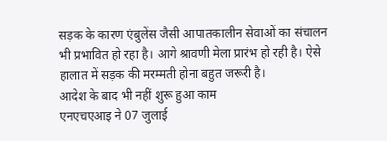सड़क के कारण एंबुलेंस जैसी आपातकालीन सेवाओं का संचालन भी प्रभावित हो रहा है। आगे श्रावणी मेला प्रारंभ हो रही है। ऐसे हालात में सड़क की मरम्मती होना बहुत जरूरी है।
आदेश के बाद भी नहीं शुरू हुआ काम
एनएचएआइ ने 07 जुलाई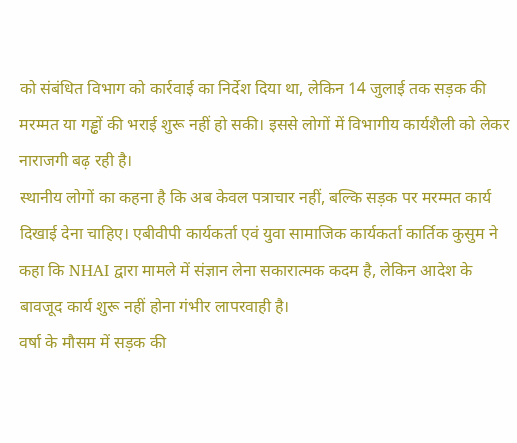को संबंधित विभाग को कार्रवाई का निर्देश दिया था, लेकिन 14 जुलाई तक सड़क की मरम्मत या गड्ढों की भराई शुरू नहीं हो सकी। इससे लोगों में विभागीय कार्यशैली को लेकर नाराजगी बढ़ रही है।
स्थानीय लोगों का कहना है कि अब केवल पत्राचार नहीं, बल्कि सड़क पर मरम्मत कार्य दिखाई देना चाहिए। एबीवीपी कार्यकर्ता एवं युवा सामाजिक कार्यकर्ता कार्तिक कुसुम ने कहा कि NHAI द्वारा मामले में संज्ञान लेना सकारात्मक कदम है, लेकिन आदेश के बावजूद कार्य शुरू नहीं होना गंभीर लापरवाही है।
वर्षा के मौसम में सड़क की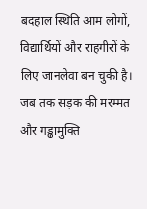बदहाल स्थिति आम लोगों, विद्यार्थियों और राहगीरों के लिए जानलेवा बन चुकी है। जब तक सड़क की मरम्मत और गड्ढामुक्ति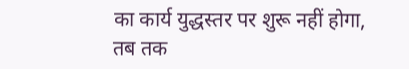का कार्य युद्धस्तर पर शुरू नहीं होगा, तब तक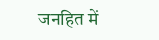जनहित में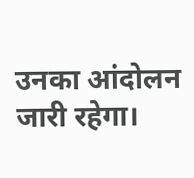उनका आंदोलन जारी रहेगा।